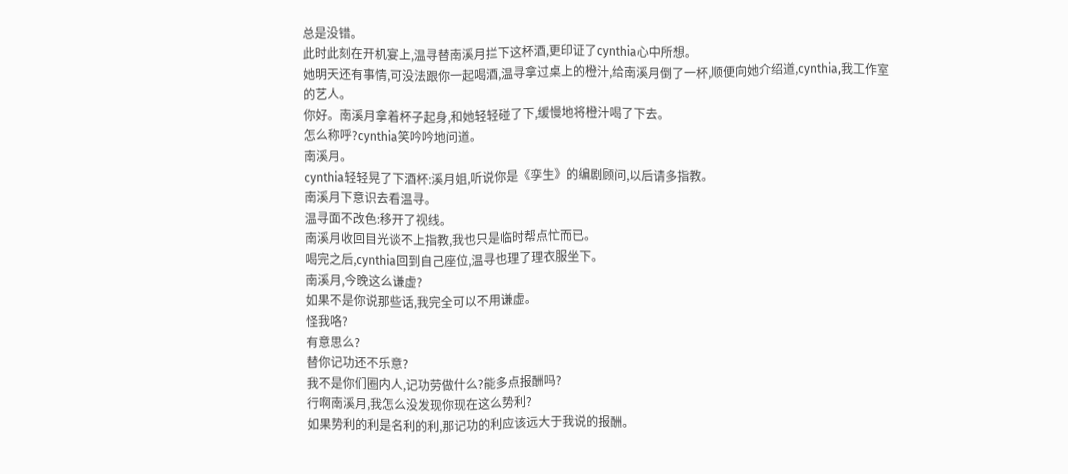总是没错。
此时此刻在开机宴上,温寻替南溪月拦下这杯酒,更印证了cynthia心中所想。
她明天还有事情,可没法跟你一起喝酒,温寻拿过桌上的橙汁,给南溪月倒了一杯,顺便向她介绍道,cynthia,我工作室的艺人。
你好。南溪月拿着杯子起身,和她轻轻碰了下,缓慢地将橙汁喝了下去。
怎么称呼?cynthia笑吟吟地问道。
南溪月。
cynthia轻轻晃了下酒杯:溪月姐,听说你是《孪生》的编剧顾问,以后请多指教。
南溪月下意识去看温寻。
温寻面不改色:移开了视线。
南溪月收回目光谈不上指教,我也只是临时帮点忙而已。
喝完之后,cynthia回到自己座位,温寻也理了理衣服坐下。
南溪月,今晚这么谦虚?
如果不是你说那些话,我完全可以不用谦虚。
怪我咯?
有意思么?
替你记功还不乐意?
我不是你们圈内人,记功劳做什么?能多点报酬吗?
行啊南溪月,我怎么没发现你现在这么势利?
如果势利的利是名利的利,那记功的利应该远大于我说的报酬。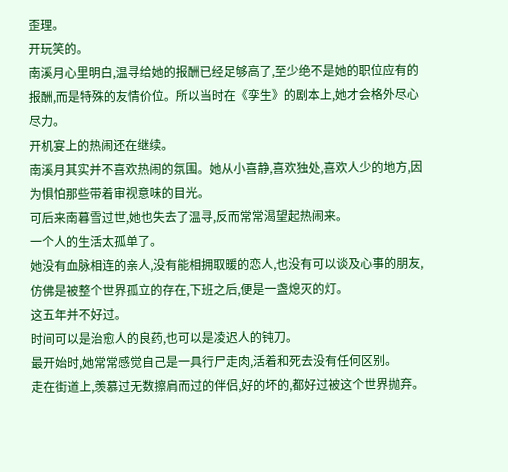歪理。
开玩笑的。
南溪月心里明白,温寻给她的报酬已经足够高了,至少绝不是她的职位应有的报酬,而是特殊的友情价位。所以当时在《孪生》的剧本上,她才会格外尽心尽力。
开机宴上的热闹还在继续。
南溪月其实并不喜欢热闹的氛围。她从小喜静,喜欢独处,喜欢人少的地方,因为惧怕那些带着审视意味的目光。
可后来南暮雪过世,她也失去了温寻,反而常常渴望起热闹来。
一个人的生活太孤单了。
她没有血脉相连的亲人,没有能相拥取暖的恋人,也没有可以谈及心事的朋友,仿佛是被整个世界孤立的存在,下班之后,便是一盏熄灭的灯。
这五年并不好过。
时间可以是治愈人的良药,也可以是凌迟人的钝刀。
最开始时,她常常感觉自己是一具行尸走肉,活着和死去没有任何区别。
走在街道上,羡慕过无数擦肩而过的伴侣,好的坏的,都好过被这个世界抛弃。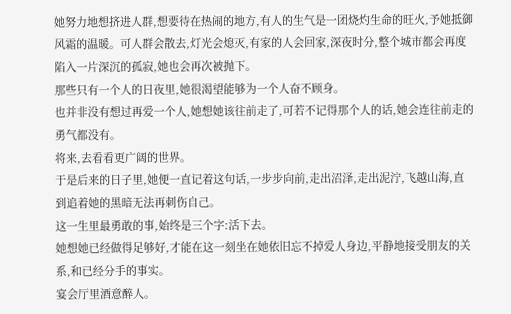她努力地想挤进人群,想要待在热闹的地方,有人的生气是一团烧灼生命的旺火,予她抵御风霜的温暖。可人群会散去,灯光会熄灭,有家的人会回家,深夜时分,整个城市都会再度陷入一片深沉的孤寂,她也会再次被抛下。
那些只有一个人的日夜里,她很渴望能够为一个人奋不顾身。
也并非没有想过再爱一个人,她想她该往前走了,可若不记得那个人的话,她会连往前走的勇气都没有。
将来,去看看更广阔的世界。
于是后来的日子里,她便一直记着这句话,一步步向前,走出沼泽,走出泥泞,飞越山海,直到追着她的黑暗无法再刺伤自己。
这一生里最勇敢的事,始终是三个字:活下去。
她想她已经做得足够好,才能在这一刻坐在她依旧忘不掉爱人身边,平静地接受朋友的关系,和已经分手的事实。
宴会厅里酒意醉人。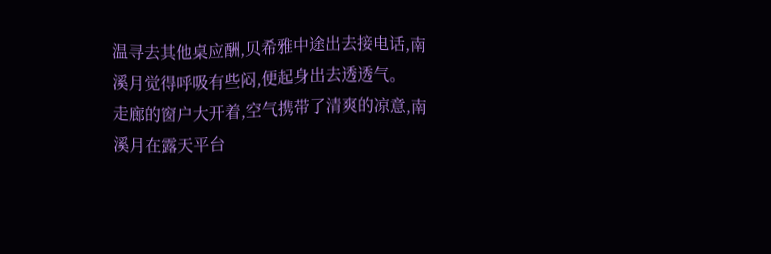温寻去其他桌应酬,贝希雅中途出去接电话,南溪月觉得呼吸有些闷,便起身出去透透气。
走廊的窗户大开着,空气携带了清爽的凉意,南溪月在露天平台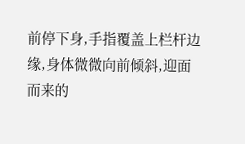前停下身,手指覆盖上栏杆边缘,身体微微向前倾斜,迎面而来的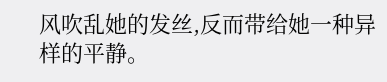风吹乱她的发丝,反而带给她一种异样的平静。